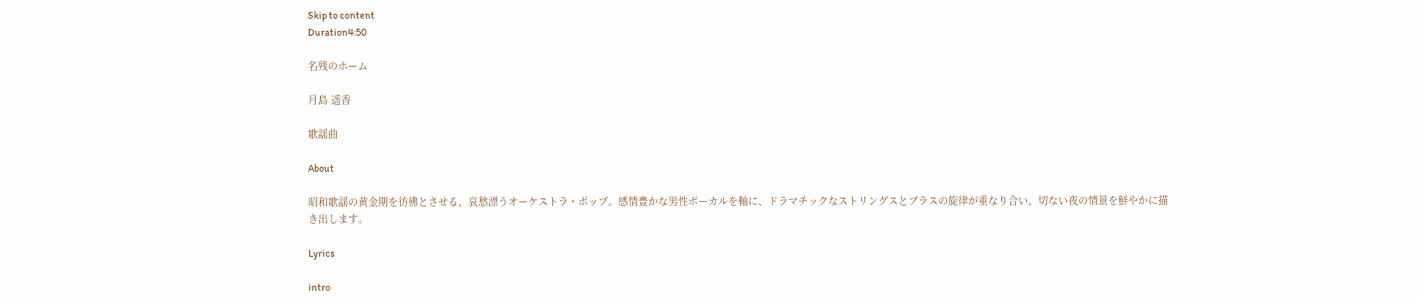Skip to content
Duration4:50

名残のホーム

月島 遥香

歌謡曲

About

昭和歌謡の黄金期を彷彿とさせる、哀愁漂うオーケストラ・ポップ。感情豊かな男性ボーカルを軸に、ドラマチックなストリングスとブラスの旋律が重なり合い、切ない夜の情景を鮮やかに描き出します。

Lyrics

intro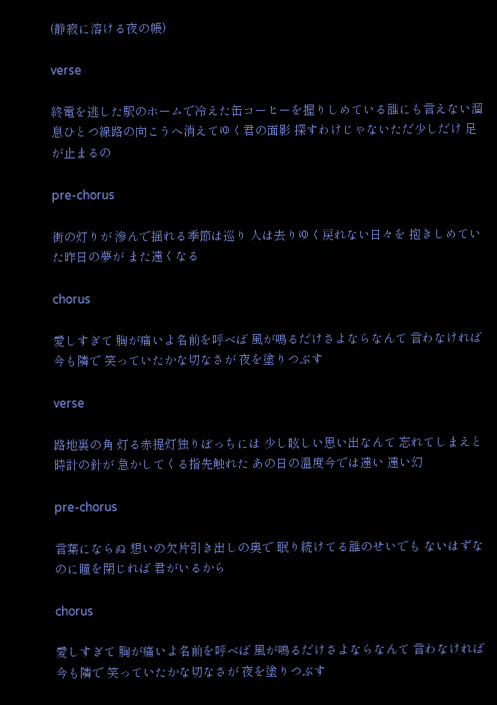(静寂に溶ける夜の帳)

verse

終電を逃した駅のホームで冷えた缶コーヒーを握りしめている誰にも言えない溜息ひとつ線路の向こうへ消えてゆく君の面影 探すわけじゃないただ少しだけ 足が止まるの

pre-chorus

街の灯りが 滲んで揺れる季節は巡り 人は去りゆく戻れない日々を 抱きしめていた昨日の夢が また遠くなる

chorus

愛しすぎて 胸が痛いよ名前を呼べば 風が鳴るだけさよならなんて 言わなければ今も隣で 笑っていたかな切なさが 夜を塗りつぶす

verse

路地裏の角 灯る赤提灯独りぼっちには 少し眩しい思い出なんて 忘れてしまえと時計の針が 急かしてくる指先触れた あの日の温度今では遠い 遠い幻

pre-chorus

言葉にならぬ 想いの欠片引き出しの奥で 眠り続けてる誰のせいでも ないはずなのに瞳を閉じれば 君がいるから

chorus

愛しすぎて 胸が痛いよ名前を呼べば 風が鳴るだけさよならなんて 言わなければ今も隣で 笑っていたかな切なさが 夜を塗りつぶす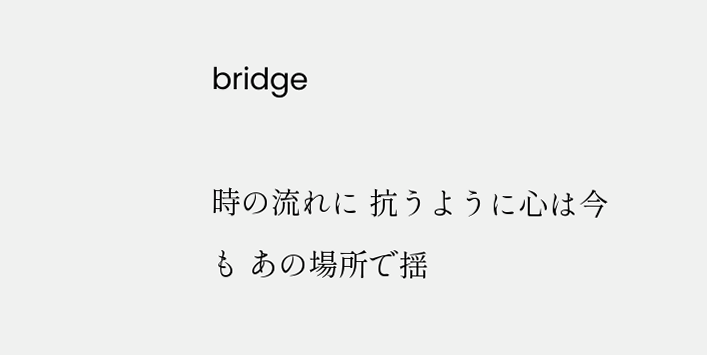bridge

時の流れに 抗うように心は今も あの場所で揺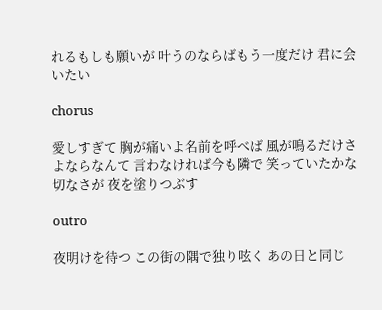れるもしも願いが 叶うのならばもう一度だけ 君に会いたい

chorus

愛しすぎて 胸が痛いよ名前を呼べば 風が鳴るだけさよならなんて 言わなければ今も隣で 笑っていたかな切なさが 夜を塗りつぶす

outro

夜明けを待つ この街の隅で独り呟く あの日と同じ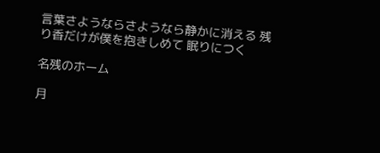言葉さようならさようなら静かに消える 残り香だけが僕を抱きしめて 眠りにつく

名残のホーム

月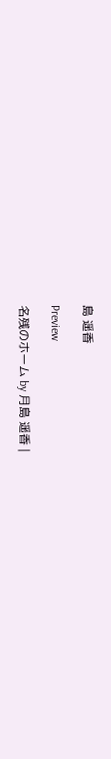島 遥香

Preview

名残のホーム by 月島 遥香 |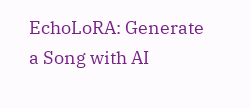EchoLoRA: Generate a Song with AI